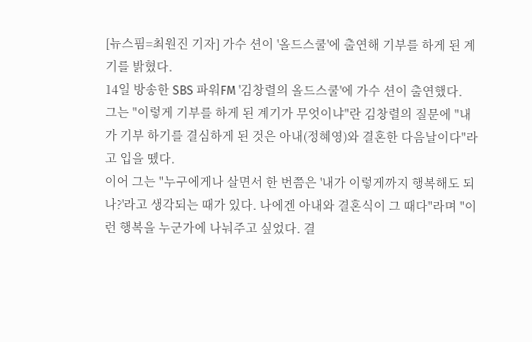[뉴스핌=최원진 기자] 가수 션이 '올드스쿨'에 출연해 기부를 하게 된 계기를 밝혔다.
14일 방송한 SBS 파워FM '김창렬의 올드스쿨'에 가수 션이 출연했다.
그는 "이렇게 기부를 하게 된 계기가 무엇이냐"란 김창렬의 질문에 "내가 기부 하기를 결심하게 된 것은 아내(정혜영)와 결혼한 다음날이다"라고 입을 뗐다.
이어 그는 "누구에게나 살면서 한 번쯤은 '내가 이렇게까지 행복해도 되나?'라고 생각되는 때가 있다. 나에겐 아내와 결혼식이 그 때다"라며 "이런 행복을 누군가에 나눠주고 싶었다. 결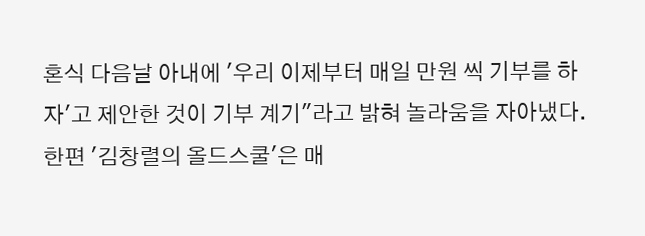혼식 다음날 아내에 '우리 이제부터 매일 만원 씩 기부를 하자'고 제안한 것이 기부 계기"라고 밝혀 놀라움을 자아냈다.
한편 '김창렬의 올드스쿨'은 매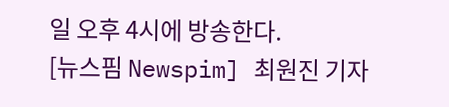일 오후 4시에 방송한다.
[뉴스핌 Newspim] 최원진 기자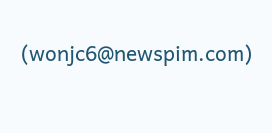(wonjc6@newspim.com)